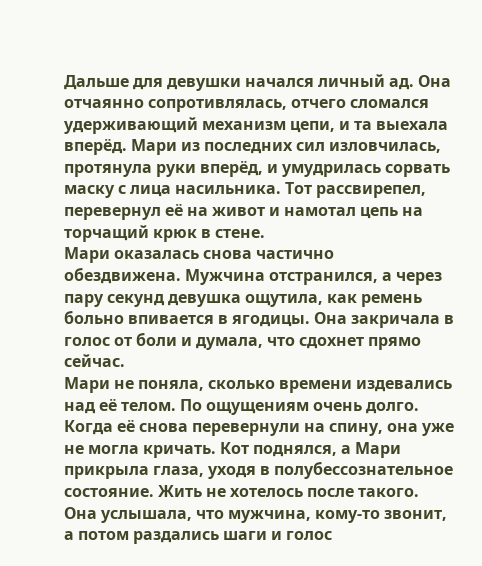Дальше для девушки начался личный ад. Она отчаянно сопротивлялась, отчего сломался удерживающий механизм цепи, и та выехала вперёд. Мари из последних сил изловчилась, протянула руки вперёд, и умудрилась сорвать маску с лица насильника. Тот рассвирепел, перевернул её на живот и намотал цепь на торчащий крюк в стене.
Мари оказалась снова частично обездвижена. Мужчина отстранился, а через пару секунд девушка ощутила, как ремень больно впивается в ягодицы. Она закричала в голос от боли и думала, что сдохнет прямо сейчас.
Мари не поняла, сколько времени издевались над её телом. По ощущениям очень долго. Когда её снова перевернули на спину, она уже не могла кричать. Кот поднялся, а Мари прикрыла глаза, уходя в полубессознательное состояние. Жить не хотелось после такого. Она услышала, что мужчина, кому-то звонит, а потом раздались шаги и голос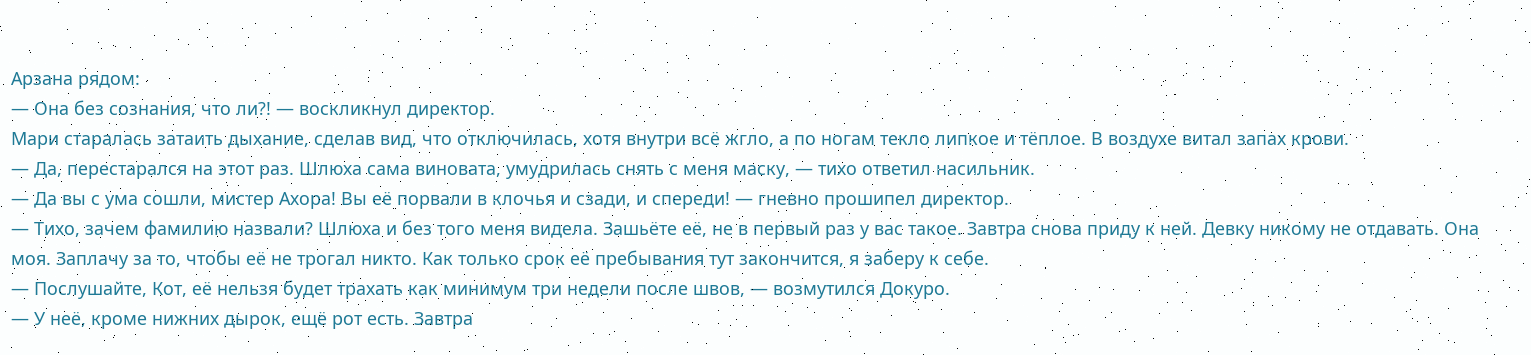Арзана рядом:
— Она без сознания, что ли?! — воскликнул директор.
Мари старалась затаить дыхание, сделав вид, что отключилась, хотя внутри всё жгло, а по ногам текло липкое и тёплое. В воздухе витал запах крови.
— Да, перестарался на этот раз. Шлюха сама виновата, умудрилась снять с меня маску, — тихо ответил насильник.
— Да вы с ума сошли, мистер Ахора! Вы её порвали в клочья и сзади, и спереди! — гневно прошипел директор.
— Тихо, зачем фамилию назвали? Шлюха и без того меня видела. Зашьёте её, не в первый раз у вас такое. Завтра снова приду к ней. Девку никому не отдавать. Она моя. Заплачу за то, чтобы её не трогал никто. Как только срок её пребывания тут закончится, я заберу к себе.
— Послушайте, Кот, её нельзя будет трахать как минимум три недели после швов, — возмутился Докуро.
— У неё, кроме нижних дырок, ещё рот есть. Завтра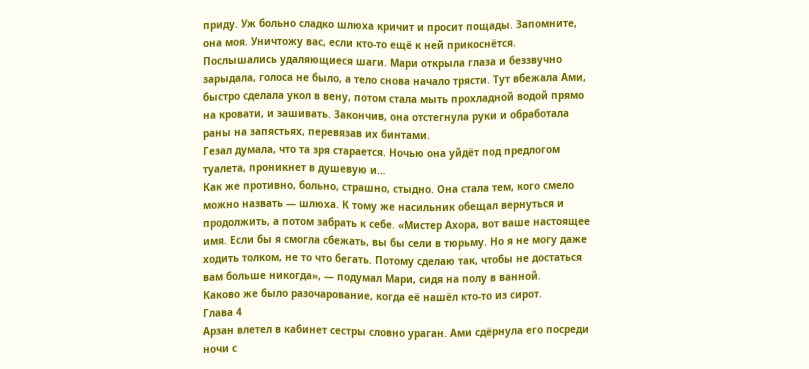приду. Уж больно сладко шлюха кричит и просит пощады. Запомните, она моя. Уничтожу вас, если кто-то ещё к ней прикоснётся.
Послышались удаляющиеся шаги. Мари открыла глаза и беззвучно зарыдала, голоса не было, а тело снова начало трясти. Тут вбежала Ами, быстро сделала укол в вену, потом стала мыть прохладной водой прямо на кровати, и зашивать. Закончив, она отстегнула руки и обработала раны на запястьях, перевязав их бинтами.
Гезал думала, что та зря старается. Ночью она уйдёт под предлогом туалета, проникнет в душевую и…
Как же противно, больно, страшно, стыдно. Она стала тем, кого смело можно назвать — шлюха. К тому же насильник обещал вернуться и продолжить, а потом забрать к себе. «Мистер Ахора, вот ваше настоящее имя. Если бы я смогла сбежать, вы бы сели в тюрьму. Но я не могу даже ходить толком, не то что бегать. Потому сделаю так, чтобы не достаться вам больше никогда», — подумал Мари, сидя на полу в ванной.
Каково же было разочарование, когда её нашёл кто-то из сирот.
Глава 4
Арзан влетел в кабинет сестры словно ураган. Ами сдёрнула его посреди ночи с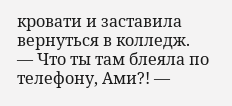кровати и заставила вернуться в колледж.
— Что ты там блеяла по телефону, Ами?! —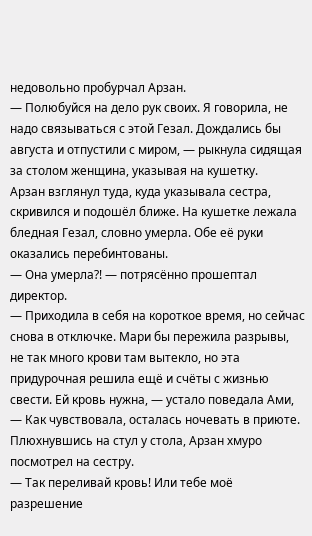недовольно пробурчал Арзан.
— Полюбуйся на дело рук своих. Я говорила, не надо связываться с этой Гезал. Дождались бы августа и отпустили с миром, — рыкнула сидящая за столом женщина, указывая на кушетку.
Арзан взглянул туда, куда указывала сестра, скривился и подошёл ближе. На кушетке лежала бледная Гезал, словно умерла. Обе её руки оказались перебинтованы.
— Она умерла?! — потрясённо прошептал директор.
— Приходила в себя на короткое время, но сейчас снова в отключке. Мари бы пережила разрывы, не так много крови там вытекло, но эта придурочная решила ещё и счёты с жизнью свести. Ей кровь нужна, — устало поведала Ами, — Как чувствовала, осталась ночевать в приюте.
Плюхнувшись на стул у стола, Арзан хмуро посмотрел на сестру.
— Так переливай кровь! Или тебе моё разрешение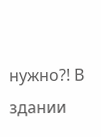нужно?! В здании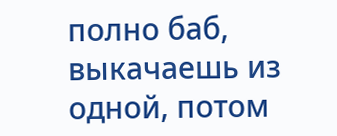полно баб, выкачаешь из одной, потом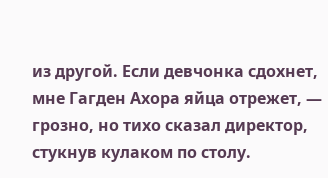из другой. Если девчонка сдохнет, мне Гагден Ахора яйца отрежет, — грозно, но тихо сказал директор, стукнув кулаком по столу.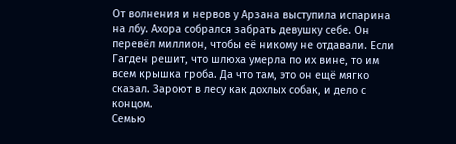От волнения и нервов у Арзана выступила испарина на лбу. Ахора собрался забрать девушку себе. Он перевёл миллион, чтобы её никому не отдавали. Если Гагден решит, что шлюха умерла по их вине, то им всем крышка гроба. Да что там, это он ещё мягко сказал. Зароют в лесу как дохлых собак, и дело с концом.
Семью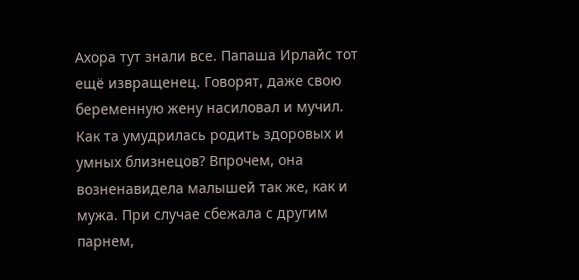Ахора тут знали все. Папаша Ирлайс тот ещё извращенец. Говорят, даже свою беременную жену насиловал и мучил. Как та умудрилась родить здоровых и умных близнецов? Впрочем, она возненавидела малышей так же, как и мужа. При случае сбежала с другим парнем,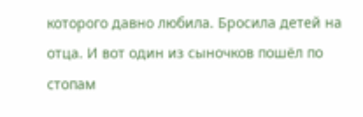которого давно любила. Бросила детей на отца. И вот один из сыночков пошёл по стопам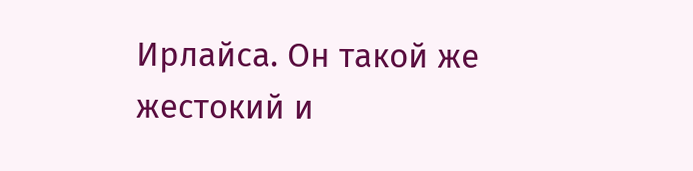Ирлайса. Он такой же жестокий и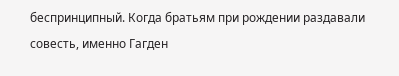беспринципный. Когда братьям при рождении раздавали совесть, именно Гагден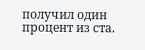получил один процент из ста.